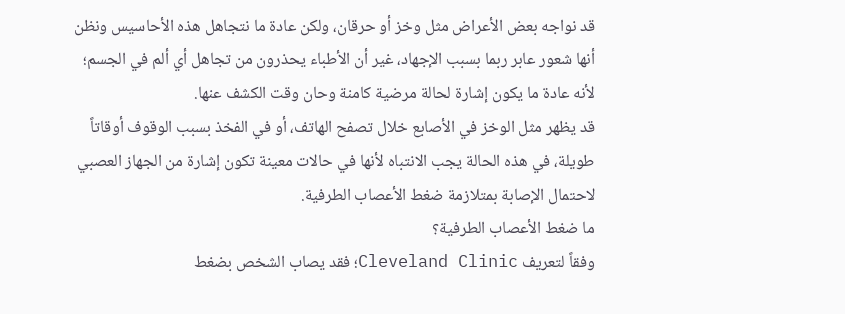قد نواجه بعض الأعراض مثل وخز أو حرقان، ولكن عادة ما نتجاهل هذه الأحاسيس ونظن أنها شعور عابر ربما بسبب الإجهاد، غير أن الأطباء يحذرون من تجاهل أي ألم في الجسم؛ لأنه عادة ما يكون إشارة لحالة مرضية كامنة وحان وقت الكشف عنها.
قد يظهر مثل الوخز في الأصابع خلال تصفح الهاتف، أو في الفخذ بسبب الوقوف أوقاتاً طويلة، في هذه الحالة يجب الانتباه لأنها في حالات معينة تكون إشارة من الجهاز العصبي لاحتمال الإصابة بمتلازمة ضغط الأعصاب الطرفية.
ما ضغط الأعصاب الطرفية؟
وفقاً لتعريف Cleveland Clinic؛ فقد يصاب الشخص بضغط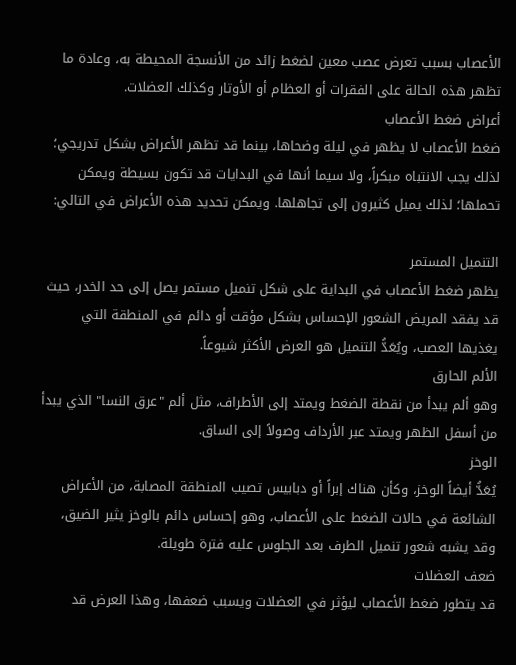الأعصاب بسبب تعرض عصب معين لضغط زائد من الأنسجة المحيطة به، وعادة ما تظهر هذه الحالة على الفقرات أو العظام أو الأوتار وكذلك العضلات.
أعراض ضغط الأعصاب
ضغط الأعصاب لا يظهر في ليلة وضحاها، بينما قد تظهر الأعراض بشكل تدريجي؛ لذلك يجب الانتباه مبكراً، ولا سيما أنها في البدايات قد تكون بسيطة ويمكن تحملها؛ لذلك يميل كثيرون إلى تجاهلها. ويمكن تحديد هذه الأعراض في التالي:

التنميل المستمر
يظهر ضغط الأعصاب في البداية على شكل تنميل مستمر يصل إلى حد الخدر، حيث قد يفقد المريض الشعور الإحساس بشكل مؤقت أو دائم في المنطقة التي يغذيها العصب، ويُعَدُّ التنميل هو العرض الأكثر شيوعاً.
الألم الحارق
وهو ألم يبدأ من نقطة الضغط ويمتد إلى الأطراف، مثل ألم "عرق النسا" الذي يبدأ من أسفل الظهر ويمتد عبر الأرداف وصولاً إلى الساق.
الوخز
يُعَدُّ أيضاً الوخز، وكأن هناك إبراً أو دبابيس تصيب المنطقة المصابة، من الأعراض الشائعة في حالات الضغط على الأعصاب، وهو إحساس دائم بالوخز يثير الضيق، وقد يشبه شعور تنميل الطرف بعد الجلوس عليه فترة طويلة.
ضعف العضلات
قد يتطور ضغط الأعصاب ليؤثر في العضلات ويسبب ضعفها، وهذا العرض قد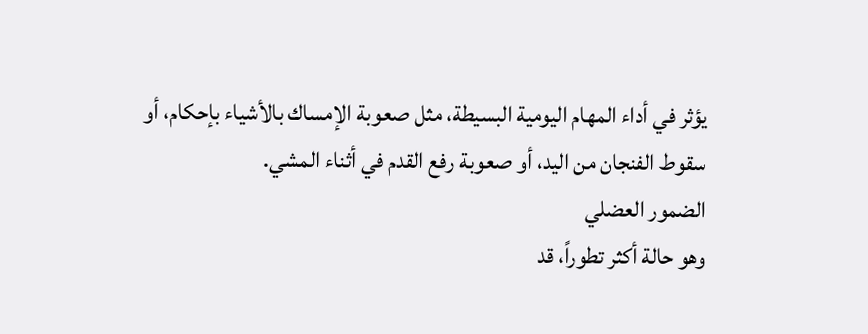يؤثر في أداء المهام اليومية البسيطة، مثل صعوبة الإمساك بالأشياء بإحكام، أو سقوط الفنجان من اليد، أو صعوبة رفع القدم في أثناء المشي.
الضمور العضلي
وهو حالة أكثر تطوراً، قد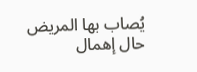يُصاب بها المريض حال إهمال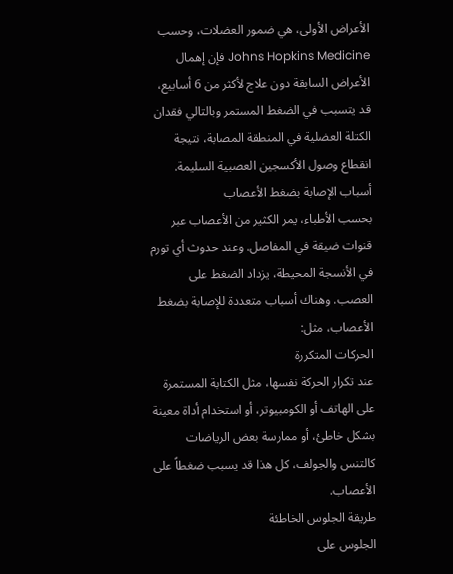الأعراض الأولى، هي ضمور العضلات، وحسب Johns Hopkins Medicine فإن إهمال الأعراض السابقة دون علاج لأكثر من 6 أسابيع، قد يتسبب في الضغط المستمر وبالتالي فقدان الكتلة العضلية في المنطقة المصابة، نتيجة انقطاع وصول الأكسجين العصبية السليمة.
أسباب الإصابة بضغط الأعصاب
بحسب الأطباء، يمر الكثير من الأعصاب عبر قنوات ضيقة في المفاصل. وعند حدوث أي تورم في الأنسجة المحيطة، يزداد الضغط على العصب. وهناك أسباب متعددة للإصابة بضغط الأعصاب، مثل:
الحركات المتكررة
عند تكرار الحركة نفسها، مثل الكتابة المستمرة على الهاتف أو الكومبيوتر، أو استخدام أداة معينة بشكل خاطئ، أو ممارسة بعض الرياضات كالتنس والجولف، كل هذا قد يسبب ضغطاً على الأعصاب.
طريقة الجلوس الخاطئة
الجلوس على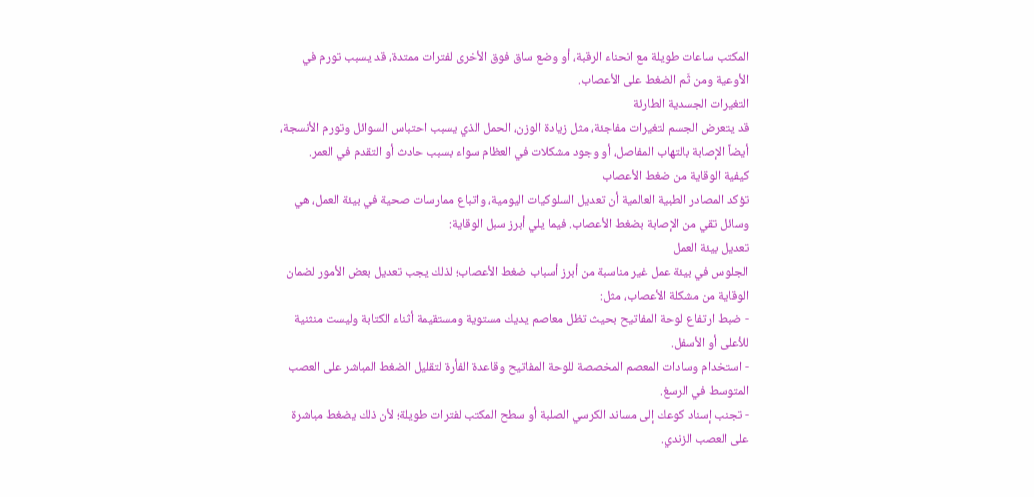المكتب ساعات طويلة مع انحناء الرقبة، أو وضع ساق فوق الأخرى لفترات ممتدة، قد يسبب تورم في الأوعية ومن ثَم الضغط على الأعصاب.
التغيرات الجسدية الطارئة
قد يتعرض الجسم لتغيرات مفاجئة، مثل زيادة الوزن، الحمل الذي يسبب احتباس السوائل وتورم الأنسجة، أيضاً الإصابة بالتهاب المفاصل، أو وجود مشكلات في العظام سواء بسبب حادث أو التقدم في العمر.
كيفية الوقاية من ضغط الأعصاب
تؤكد المصادر الطبية العالمية أن تعديل السلوكيات اليومية، واتباع ممارسات صحية في بيئة العمل، هي وسائل تقي من الإصابة بضغط الأعصاب. فيما يلي أبرز سبل الوقاية:
تعديل بيئة العمل
الجلوس في بيئة عمل غير مناسبة من أبرز أسباب ضغط الأعصاب؛ لذلك يجب تعديل بعض الأمور لضمان الوقاية من مشكلة الأعصاب، مثل:
- ضبط ارتفاع لوحة المفاتيح بحيث تظل معاصم يديك مستوية ومستقيمة أثناء الكتابة وليست منثنية للأعلى أو الأسفل.
- استخدام وسادات المعصم المخصصة للوحة المفاتيح وقاعدة الفأرة لتقليل الضغط المباشر على العصب المتوسط في الرسغ.
- تجنب إسناد كوعك إلى مساند الكرسي الصلبة أو سطح المكتب لفترات طويلة؛ لأن ذلك يضغط مباشرة على العصب الزندي.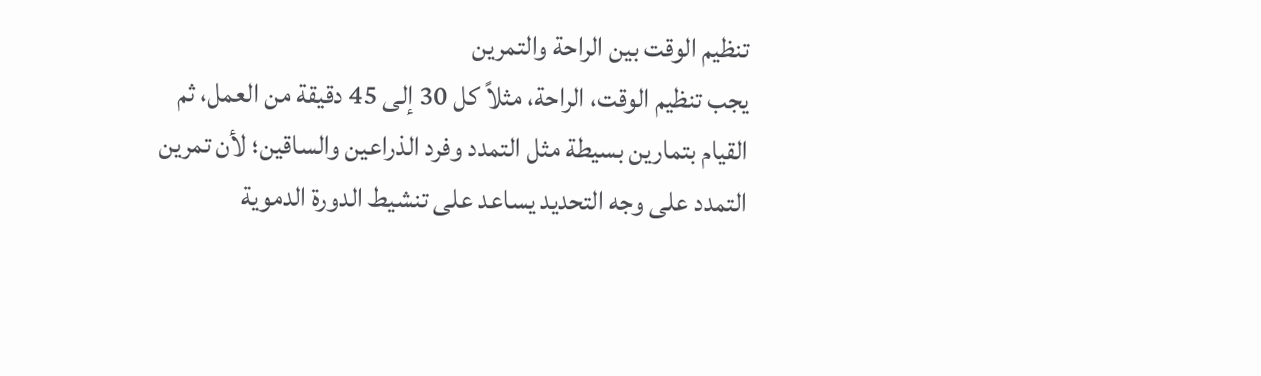تنظيم الوقت بين الراحة والتمرين
يجب تنظيم الوقت، الراحة، مثلاً كل 30 إلى 45 دقيقة من العمل، ثم القيام بتمارين بسيطة مثل التمدد وفرد الذراعين والساقين؛ لأن تمرين التمدد على وجه التحديد يساعد على تنشيط الدورة الدموية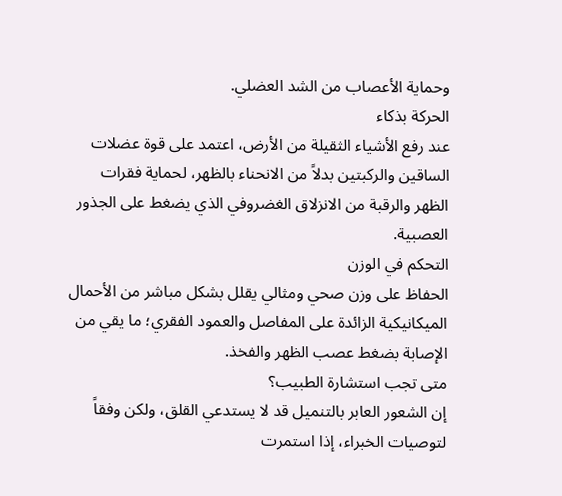وحماية الأعصاب من الشد العضلي.
الحركة بذكاء
عند رفع الأشياء الثقيلة من الأرض، اعتمد على قوة عضلات الساقين والركبتين بدلاً من الانحناء بالظهر، لحماية فقرات الظهر والرقبة من الانزلاق الغضروفي الذي يضغط على الجذور العصبية.
التحكم في الوزن
الحفاظ على وزن صحي ومثالي يقلل بشكل مباشر من الأحمال الميكانيكية الزائدة على المفاصل والعمود الفقري؛ ما يقي من الإصابة بضغط عصب الظهر والفخذ.
متى تجب استشارة الطبيب؟
إن الشعور العابر بالتنميل قد لا يستدعي القلق، ولكن وفقاً لتوصيات الخبراء، إذا استمرت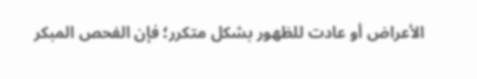الأعراض أو عادت للظهور بشكل متكرر؛ فإن الفحص المبكر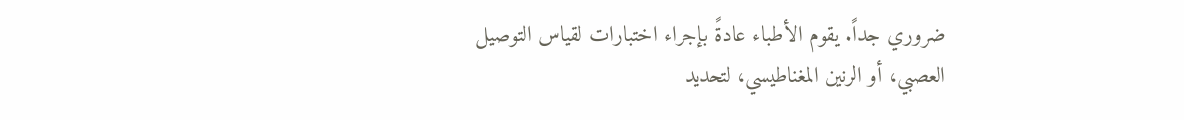ضروري جداً. يقوم الأطباء عادةً بإجراء اختبارات لقياس التوصيل العصبي، أو الرنين المغناطيسي، لتحديد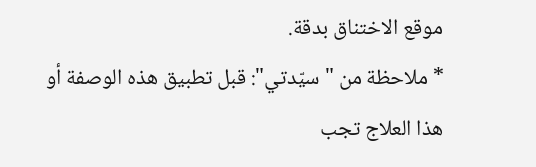موقع الاختناق بدقة.
* ملاحظة من "سيّدتي": قبل تطبيق هذه الوصفة أو هذا العلاج تجب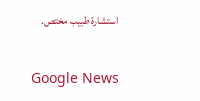استشارة طبيب مختص.

Google News